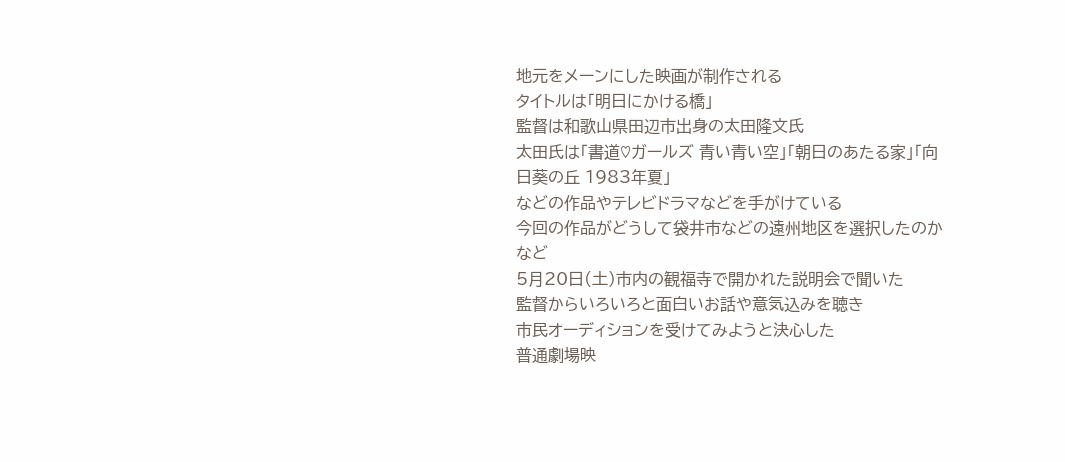地元をメーンにした映画が制作される
タイトルは「明日にかける橋」
監督は和歌山県田辺市出身の太田隆文氏
太田氏は「書道♡ガールズ 青い青い空」「朝日のあたる家」「向日葵の丘 1983年夏」
などの作品やテレビドラマなどを手がけている
今回の作品がどうして袋井市などの遠州地区を選択したのかなど
5月20日(土)市内の観福寺で開かれた説明会で聞いた
監督からいろいろと面白いお話や意気込みを聴き
市民オーディションを受けてみようと決心した
普通劇場映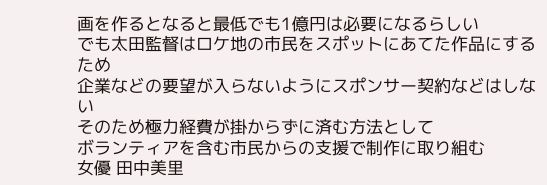画を作るとなると最低でも1億円は必要になるらしい
でも太田監督はロケ地の市民をスポットにあてた作品にするため
企業などの要望が入らないようにスポンサー契約などはしない
そのため極力経費が掛からずに済む方法として
ボランティアを含む市民からの支援で制作に取り組む
女優 田中美里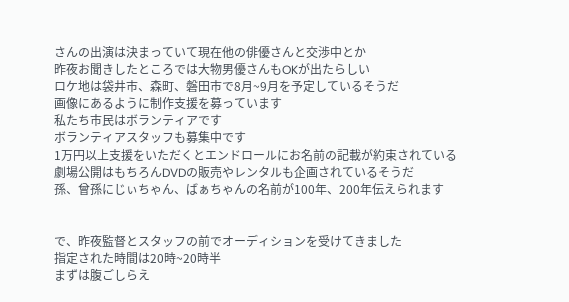さんの出演は決まっていて現在他の俳優さんと交渉中とか
昨夜お聞きしたところでは大物男優さんもOKが出たらしい
ロケ地は袋井市、森町、磐田市で8月~9月を予定しているそうだ
画像にあるように制作支援を募っています
私たち市民はボランティアです
ボランティアスタッフも募集中です
1万円以上支援をいただくとエンドロールにお名前の記載が約束されている
劇場公開はもちろんDVDの販売やレンタルも企画されているそうだ
孫、曾孫にじぃちゃん、ばぁちゃんの名前が100年、200年伝えられます


で、昨夜監督とスタッフの前でオーディションを受けてきました
指定された時間は20時~20時半
まずは腹ごしらえ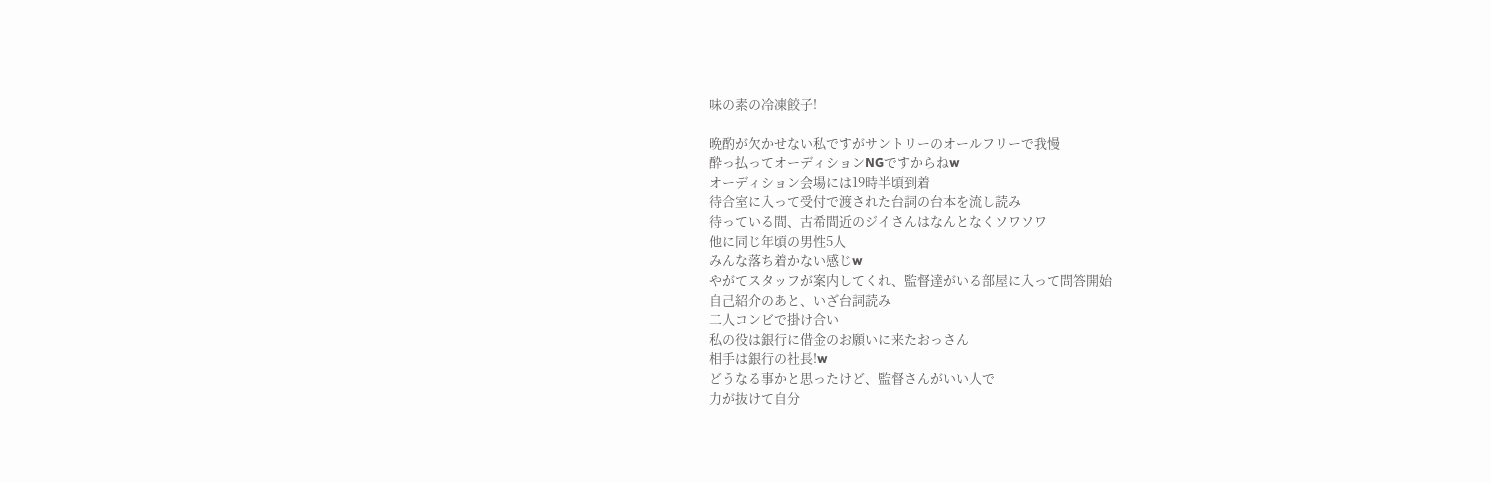味の素の冷凍餃子!

晩酌が欠かせない私ですがサントリーのオールフリーで我慢
酔っ払ってオーディションNGですからねw
オーディション会場には19時半頃到着
待合室に入って受付で渡された台詞の台本を流し読み
待っている間、古希間近のジイさんはなんとなくソワソワ
他に同じ年頃の男性5人
みんな落ち着かない感じw
やがてスタッフが案内してくれ、監督達がいる部屋に入って問答開始
自己紹介のあと、いざ台詞読み
二人コンビで掛け合い
私の役は銀行に借金のお願いに来たおっさん
相手は銀行の社長!w
どうなる事かと思ったけど、監督さんがいい人で
力が抜けて自分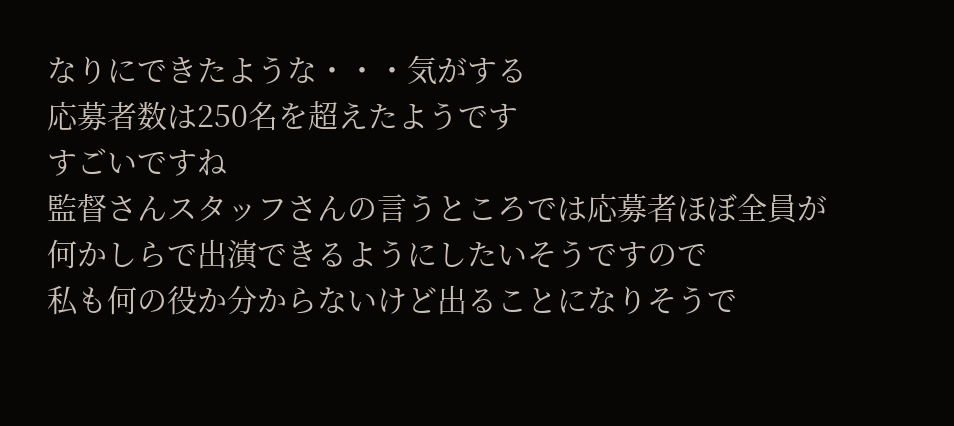なりにできたような・・・気がする
応募者数は250名を超えたようです
すごいですね
監督さんスタッフさんの言うところでは応募者ほぼ全員が
何かしらで出演できるようにしたいそうですので
私も何の役か分からないけど出ることになりそうで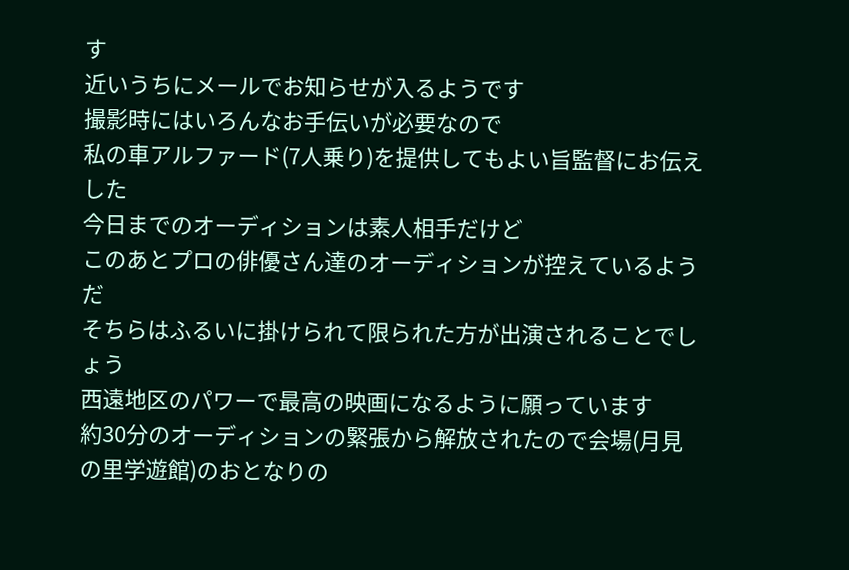す
近いうちにメールでお知らせが入るようです
撮影時にはいろんなお手伝いが必要なので
私の車アルファード(7人乗り)を提供してもよい旨監督にお伝えした
今日までのオーディションは素人相手だけど
このあとプロの俳優さん達のオーディションが控えているようだ
そちらはふるいに掛けられて限られた方が出演されることでしょう
西遠地区のパワーで最高の映画になるように願っています
約30分のオーディションの緊張から解放されたので会場(月見の里学遊館)のおとなりの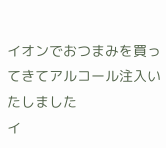イオンでおつまみを買ってきてアルコール注入いたしました
イ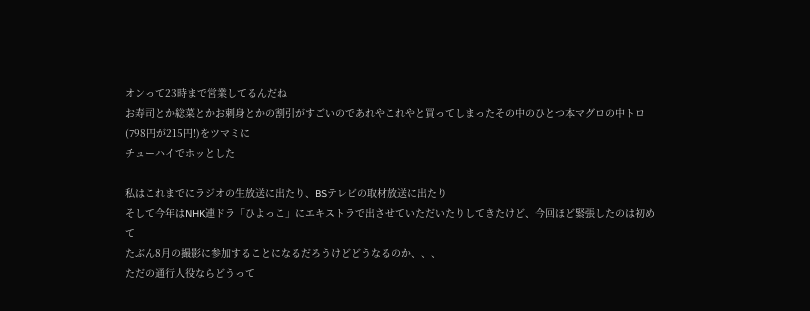オンって23時まで営業してるんだね
お寿司とか総菜とかお刺身とかの割引がすごいのであれやこれやと買ってしまったその中のひとつ本マグロの中トロ(798円が215円!)をツマミに
チューハイでホッとした

私はこれまでにラジオの生放送に出たり、BSテレビの取材放送に出たり
そして今年はNHK連ドラ「ひよっこ」にエキストラで出させていただいたりしてきたけど、今回ほど緊張したのは初めて
たぶん8月の撮影に参加することになるだろうけどどうなるのか、、、
ただの通行人役ならどうって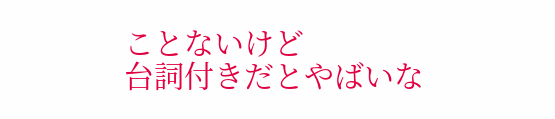ことないけど
台詞付きだとやばいな